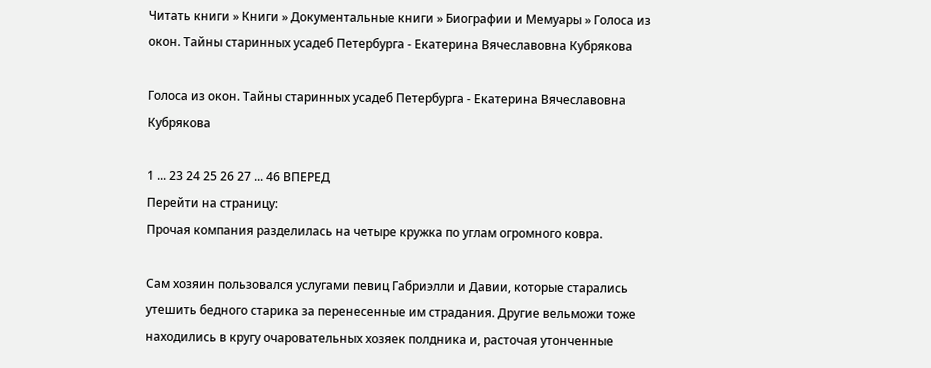Читать книги » Книги » Документальные книги » Биографии и Мемуары » Голоса из окон. Тайны старинных усадеб Петербурга - Екатерина Вячеславовна Кубрякова

Голоса из окон. Тайны старинных усадеб Петербурга - Екатерина Вячеславовна Кубрякова

1 ... 23 24 25 26 27 ... 46 ВПЕРЕД
Перейти на страницу:
Прочая компания разделилась на четыре кружка по углам огромного ковра.

Сам хозяин пользовался услугами певиц Габриэлли и Давии, которые старались утешить бедного старика за перенесенные им страдания. Другие вельможи тоже находились в кругу очаровательных хозяек полдника и, расточая утонченные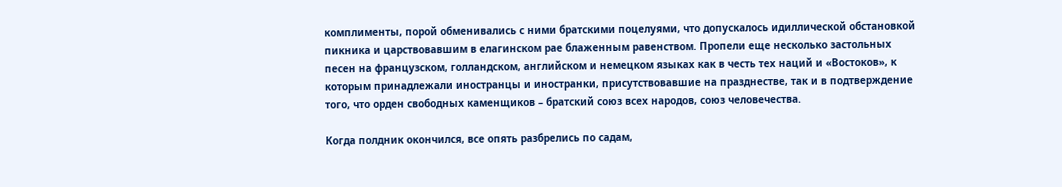комплименты, порой обменивались с ними братскими поцелуями, что допускалось идиллической обстановкой пикника и царствовавшим в елагинском рае блаженным равенством. Пропели еще несколько застольных песен на французском, голландском, английском и немецком языках как в честь тех наций и «Востоков», к которым принадлежали иностранцы и иностранки, присутствовавшие на празднестве, так и в подтверждение того, что орден свободных каменщиков – братский союз всех народов, союз человечества.

Когда полдник окончился, все опять разбрелись по садам,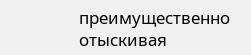преимущественно отыскивая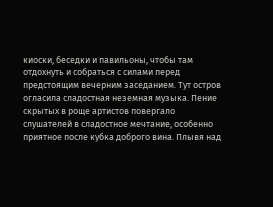киоски, беседки и павильоны, чтобы там отдохнуть и собраться с силами перед предстоящим вечерним заседанием. Тут остров огласила сладостная неземная музыка. Пение скрытых в роще артистов повергало слушателей в сладостное мечтание, особенно приятное после кубка доброго вина. Плывя над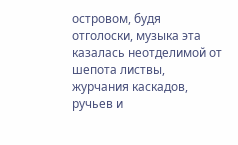островом, будя отголоски, музыка эта казалась неотделимой от шепота листвы, журчания каскадов, ручьев и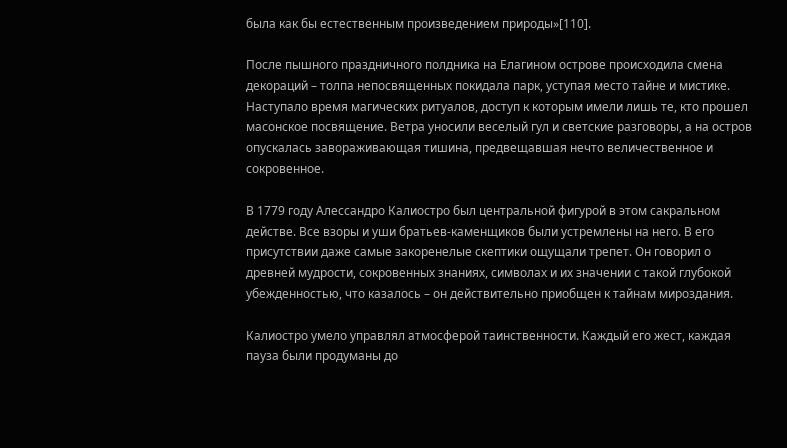была как бы естественным произведением природы»[110].

После пышного праздничного полдника на Елагином острове происходила смена декораций – толпа непосвященных покидала парк, уступая место тайне и мистике. Наступало время магических ритуалов, доступ к которым имели лишь те, кто прошел масонское посвящение. Ветра уносили веселый гул и светские разговоры, а на остров опускалась завораживающая тишина, предвещавшая нечто величественное и сокровенное.

В 1779 году Алессандро Калиостро был центральной фигурой в этом сакральном действе. Все взоры и уши братьев-каменщиков были устремлены на него. В его присутствии даже самые закоренелые скептики ощущали трепет. Он говорил о древней мудрости, сокровенных знаниях, символах и их значении с такой глубокой убежденностью, что казалось – он действительно приобщен к тайнам мироздания.

Калиостро умело управлял атмосферой таинственности. Каждый его жест, каждая пауза были продуманы до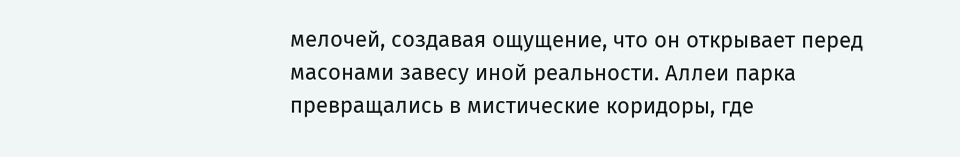мелочей, создавая ощущение, что он открывает перед масонами завесу иной реальности. Аллеи парка превращались в мистические коридоры, где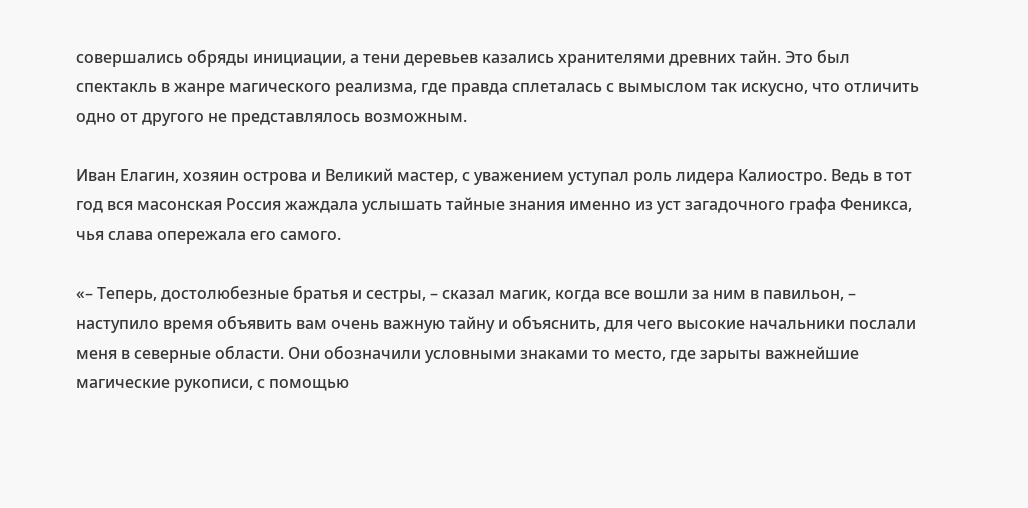совершались обряды инициации, а тени деревьев казались хранителями древних тайн. Это был спектакль в жанре магического реализма, где правда сплеталась с вымыслом так искусно, что отличить одно от другого не представлялось возможным.

Иван Елагин, хозяин острова и Великий мастер, с уважением уступал роль лидера Калиостро. Ведь в тот год вся масонская Россия жаждала услышать тайные знания именно из уст загадочного графа Феникса, чья слава опережала его самого.

«– Теперь, достолюбезные братья и сестры, – сказал магик, когда все вошли за ним в павильон, – наступило время объявить вам очень важную тайну и объяснить, для чего высокие начальники послали меня в северные области. Они обозначили условными знаками то место, где зарыты важнейшие магические рукописи, с помощью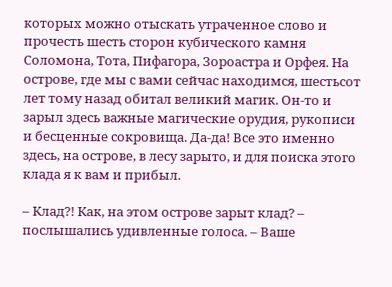которых можно отыскать утраченное слово и прочесть шесть сторон кубического камня Соломона, Тота, Пифагора, Зороастра и Орфея. На острове, где мы с вами сейчас находимся, шестьсот лет тому назад обитал великий магик. Он‐то и зарыл здесь важные магические орудия, рукописи и бесценные сокровища. Да-да! Все это именно здесь, на острове, в лесу зарыто, и для поиска этого клада я к вам и прибыл.

– Клад?! Как, на этом острове зарыт клад? – послышались удивленные голоса. – Ваше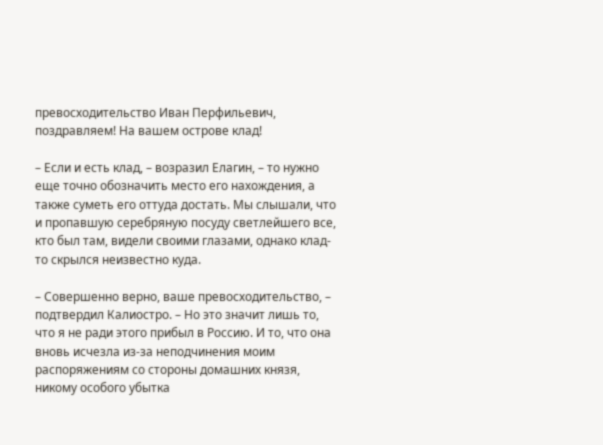превосходительство Иван Перфильевич, поздравляем! На вашем острове клад!

– Если и есть клад, – возразил Елагин, – то нужно еще точно обозначить место его нахождения, а также суметь его оттуда достать. Мы слышали, что и пропавшую серебряную посуду светлейшего все, кто был там, видели своими глазами, однако клад‐то скрылся неизвестно куда.

– Совершенно верно, ваше превосходительство, – подтвердил Калиостро. – Но это значит лишь то, что я не ради этого прибыл в Россию. И то, что она вновь исчезла из-за неподчинения моим распоряжениям со стороны домашних князя, никому особого убытка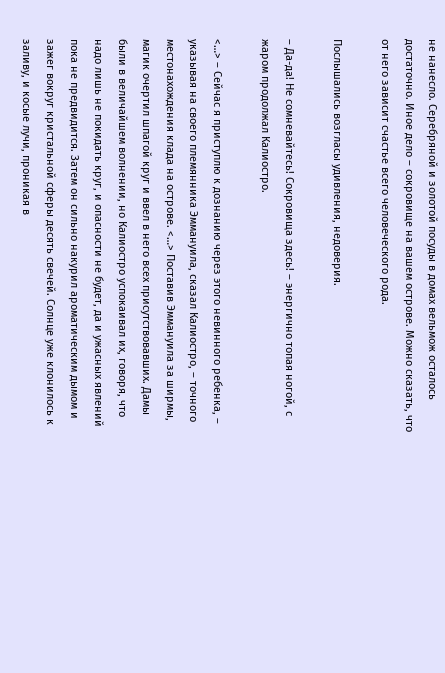не нанесло. Серебряной и золотой посуды в домах вельмож осталось достаточно. Иное дело – сокровище на вашем острове. Можно сказать, что от него зависит счастье всего человеческого рода.

Послышались возгласы удивления, недоверия.

– Да-да! Не сомневайтесь! Сокровища здесь! – энергично топая ногой, с жаром продолжал Калиостро.

<…> – Сейчас я приступлю к дознанию через этого невинного ребенка, – указывая на своего племянника Эммануила, сказал Калиостро, – точного местонахождения клада на острове. <…> Поставив Эммануила за ширмы, магик очертил шпагой круг и ввел в него всех присутствовавших. Дамы были в величайшем волнении, но Калиостро успокаивал их, говоря, что надо лишь не покидать круг, и опасности не будет, да и ужасных явлений пока не предвидится. Затем он сильно накурил ароматическим дымом и зажег вокруг кристальной сферы десять свечей. Солнце уже клонилось к заливу, и косые лучи, проникая в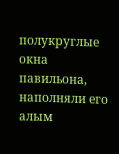полукруглые окна павильона, наполняли его алым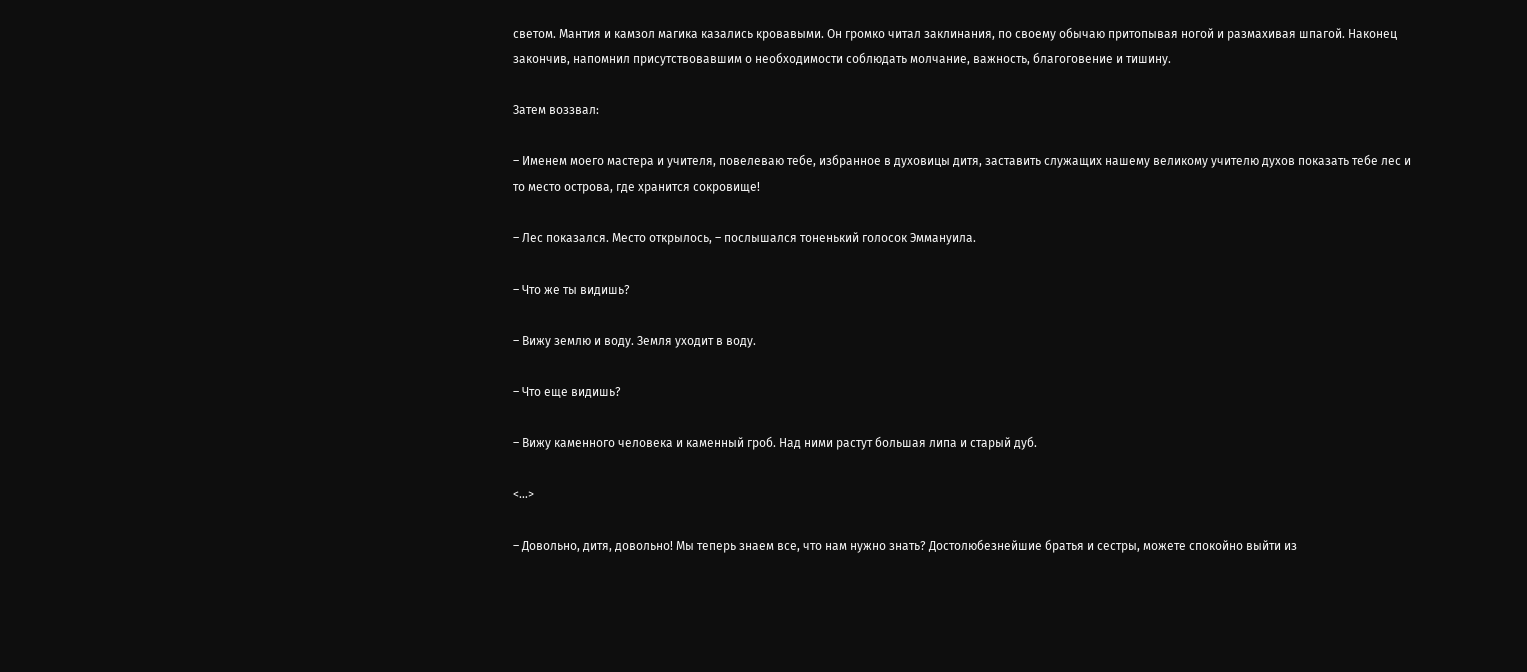светом. Мантия и камзол магика казались кровавыми. Он громко читал заклинания, по своему обычаю притопывая ногой и размахивая шпагой. Наконец закончив, напомнил присутствовавшим о необходимости соблюдать молчание, важность, благоговение и тишину.

Затем воззвал:

– Именем моего мастера и учителя, повелеваю тебе, избранное в духовицы дитя, заставить служащих нашему великому учителю духов показать тебе лес и то место острова, где хранится сокровище!

– Лес показался. Место открылось, – послышался тоненький голосок Эммануила.

– Что же ты видишь?

– Вижу землю и воду. Земля уходит в воду.

– Что еще видишь?

– Вижу каменного человека и каменный гроб. Над ними растут большая липа и старый дуб.

<…>

– Довольно, дитя, довольно! Мы теперь знаем все, что нам нужно знать? Достолюбезнейшие братья и сестры, можете спокойно выйти из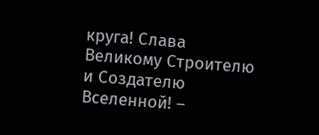круга! Слава Великому Строителю и Создателю Вселенной! –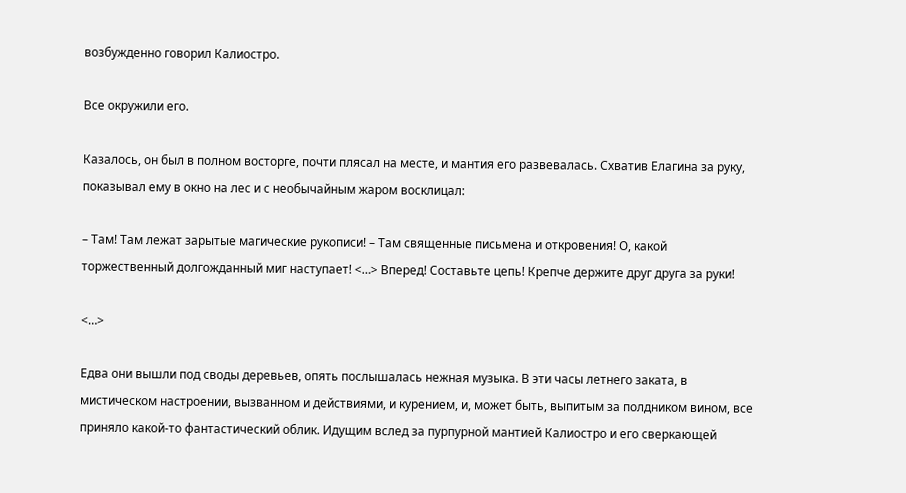возбужденно говорил Калиостро.

Все окружили его.

Казалось, он был в полном восторге, почти плясал на месте, и мантия его развевалась. Схватив Елагина за руку, показывал ему в окно на лес и с необычайным жаром восклицал:

– Там! Там лежат зарытые магические рукописи! – Там священные письмена и откровения! О, какой торжественный долгожданный миг наступает! <…> Вперед! Составьте цепь! Крепче держите друг друга за руки!

<…>

Едва они вышли под своды деревьев, опять послышалась нежная музыка. В эти часы летнего заката, в мистическом настроении, вызванном и действиями, и курением, и, может быть, выпитым за полдником вином, все приняло какой‐то фантастический облик. Идущим вслед за пурпурной мантией Калиостро и его сверкающей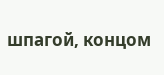шпагой, концом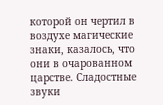которой он чертил в воздухе магические знаки, казалось, что они в очарованном царстве. Сладостные звуки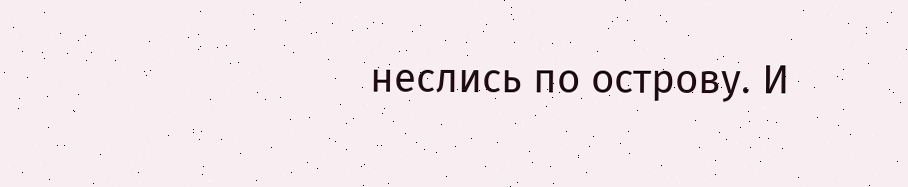неслись по острову. И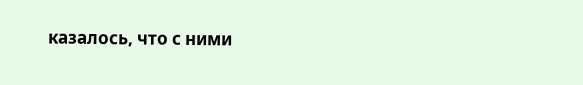казалось, что с ними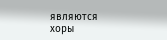являются хоры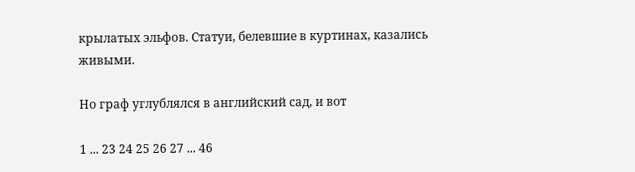крылатых эльфов. Статуи, белевшие в куртинах, казались живыми.

Но граф углублялся в английский сад, и вот

1 ... 23 24 25 26 27 ... 46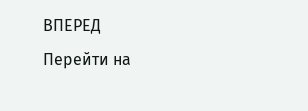ВПЕРЕД
Перейти на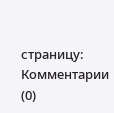страницу:
Комментарии (0)